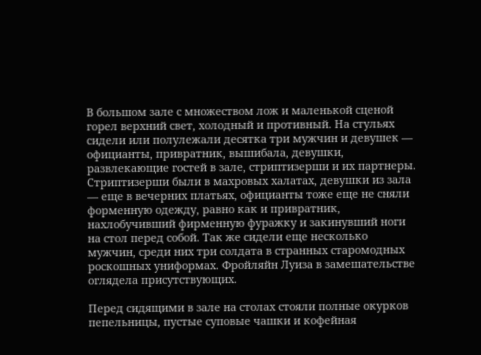В большом зале с множеством лож и маленькой сценой горел верхний свет, холодный и противный. На стульях сидели или полулежали десятка три мужчин и девушек — официанты, привратник, вышибала, девушки, развлекающие гостей в зале, стриптизерши и их партнеры. Стриптизерши были в махровых халатах, девушки из зала — еще в вечерних платьях, официанты тоже еще не сняли форменную одежду, равно как и привратник, нахлобучивший фирменную фуражку и закинувший ноги на стол перед собой. Так же сидели еще несколько мужчин, среди них три солдата в странных старомодных роскошных униформах. Фройляйн Луиза в замешательстве оглядела присутствующих.

Перед сидящими в зале на столах стояли полные окурков пепельницы, пустые суповые чашки и кофейная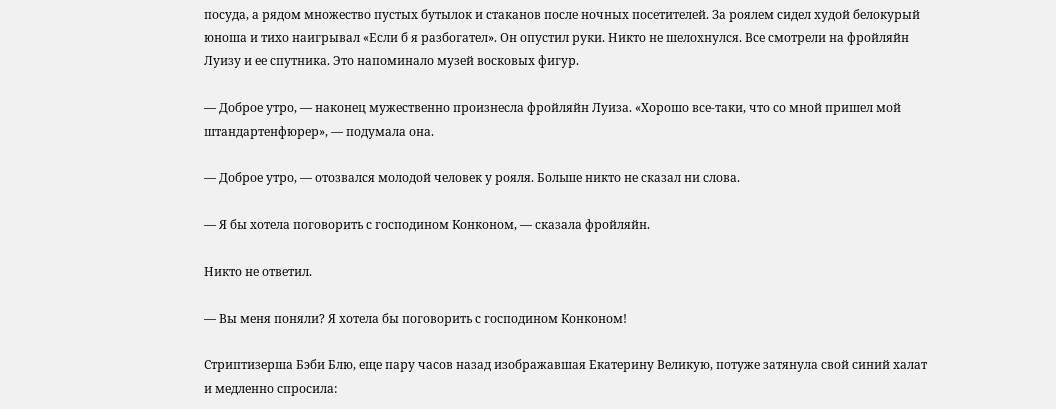посуда, а рядом множество пустых бутылок и стаканов после ночных посетителей. За роялем сидел худой белокурый юноша и тихо наигрывал «Если б я разбогател». Он опустил руки. Никто не шелохнулся. Все смотрели на фройляйн Луизу и ее спутника. Это напоминало музей восковых фигур.

— Доброе утро, — наконец мужественно произнесла фройляйн Луиза. «Хорошо все-таки, что со мной пришел мой штандартенфюрер», — подумала она.

— Доброе утро, — отозвался молодой человек у рояля. Больше никто не сказал ни слова.

— Я бы хотела поговорить с господином Конконом, — сказала фройляйн.

Никто не ответил.

— Вы меня поняли? Я хотела бы поговорить с господином Конконом!

Стриптизерша Бэби Блю, еще пару часов назад изображавшая Екатерину Великую, потуже затянула свой синий халат и медленно спросила: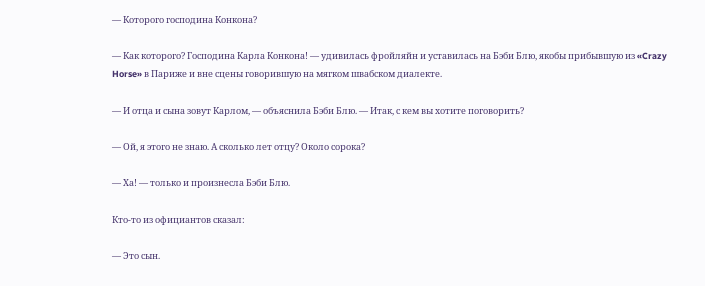— Которого господина Конкона?

— Как которого? Господина Карла Конкона! — удивилась фройляйн и уставилась на Бэби Блю, якобы прибывшую из «Crazy Horse» в Париже и вне сцены говорившую на мягком швабском диалекте.

— И отца и сына зовут Карлом, — объяснила Бэби Блю. — Итак, с кем вы хотите поговорить?

— Ой, я этого не знаю. А сколько лет отцу? Около сорока?

— Ха! — только и произнесла Бэби Блю.

Кто-то из официантов сказал:

— Это сын.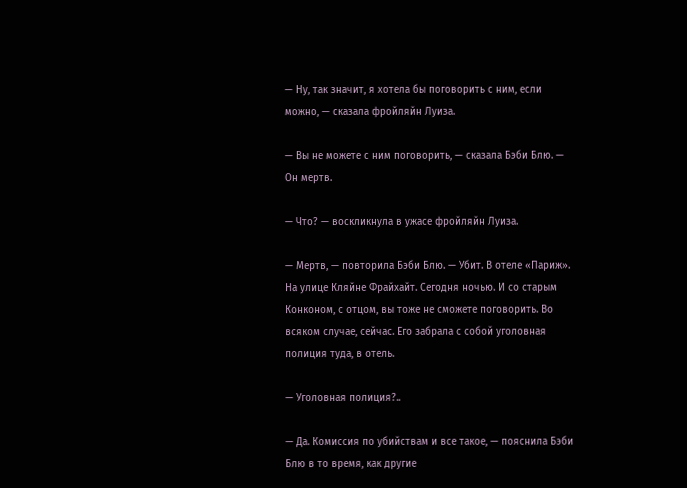— Ну, так значит, я хотела бы поговорить с ним, если можно, — сказала фройляйн Луиза.

— Вы не можете с ним поговорить, — сказала Бэби Блю. — Он мертв.

— Что? — воскликнула в ужасе фройляйн Луиза.

— Мертв, — повторила Бэби Блю. — Убит. В отеле «Париж». На улице Кляйне Фрайхайт. Сегодня ночью. И со старым Конконом, с отцом, вы тоже не сможете поговорить. Во всяком случае, сейчас. Его забрала с собой уголовная полиция туда, в отель.

— Уголовная полиция?..

— Да. Комиссия по убийствам и все такое, — пояснила Бэби Блю в то время, как другие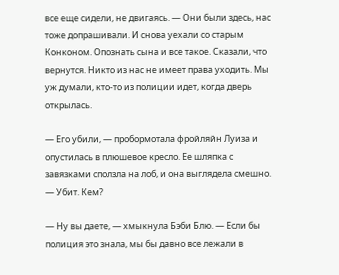все еще сидели, не двигаясь. — Они были здесь, нас тоже допрашивали. И снова уехали со старым Конконом. Опознать сына и все такое. Сказали, что вернутся. Никто из нас не имеет права уходить. Мы уж думали, кто-то из полиции идет, когда дверь открылась.

— Его убили, — пробормотала фройляйн Луиза и опустилась в плюшевое кресло. Ее шляпка с завязками сползла на лоб, и она выглядела смешно. — Убит. Кем?

— Ну вы даете, — хмыкнула Бэби Блю. — Если бы полиция это знала, мы бы давно все лежали в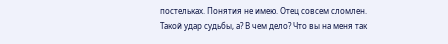постельках. Понятия не имею. Отец совсем сломлен. Такой удар судьбы, а? В чем дело? Что вы на меня так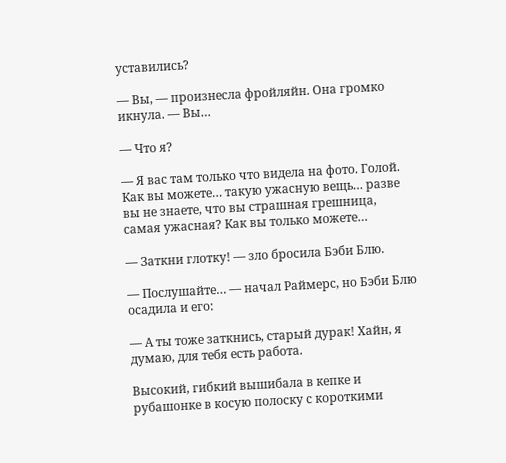уставились?

— Вы, — произнесла фройляйн. Она громко икнула. — Вы…

— Что я?

— Я вас там только что видела на фото. Голой. Как вы можете… такую ужасную вещь… разве вы не знаете, что вы страшная грешница, самая ужасная? Как вы только можете…

— Заткни глотку! — зло бросила Бэби Блю.

— Послушайте… — начал Раймерс, но Бэби Блю осадила и его:

— А ты тоже заткнись, старый дурак! Хайн, я думаю, для тебя есть работа.

Высокий, гибкий вышибала в кепке и рубашонке в косую полоску с короткими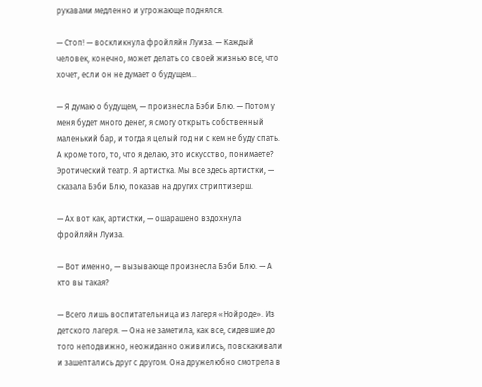рукавами медленно и угрожающе поднялся.

— Стоп! — воскликнула фройляйн Луиза. — Каждый человек, конечно, может делать со своей жизнью все, что хочет, если он не думает о будущем…

— Я думаю о будущем, — произнесла Бэби Блю. — Потом у меня будет много денег, я смогу открыть собственный маленький бар, и тогда я целый год ни с кем не буду спать. А кроме того, то, что я делаю, это искусство, понимаете? Эротический театр. Я артистка. Мы все здесь артистки, — сказала Бэби Блю, показав на других стриптизерш.

— Ах вот как, артистки, — ошарашено вздохнула фройляйн Луиза.

— Вот именно, — вызывающе произнесла Бэби Блю. — А кто вы такая?

— Всего лишь воспитательница из лагеря «Нойроде». Из детского лагеря. — Она не заметила, как все, сидевшие до того неподвижно, неожиданно оживились, повскакивали и зашептались друг с другом. Она дружелюбно смотрела в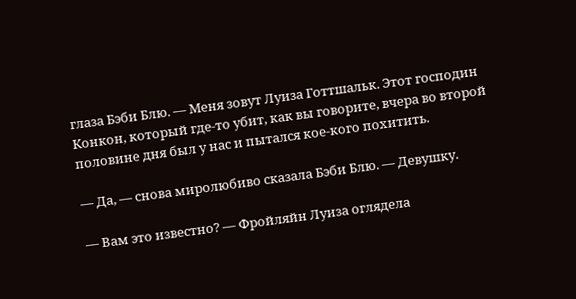глаза Бэби Блю. — Меня зовут Луиза Готтшальк. Этот господин Конкон, который где-то убит, как вы говорите, вчера во второй половине дня был у нас и пытался кое-кого похитить.

— Да, — снова миролюбиво сказала Бэби Блю. — Девушку.

— Вам это известно? — Фройляйн Луиза оглядела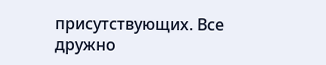присутствующих. Все дружно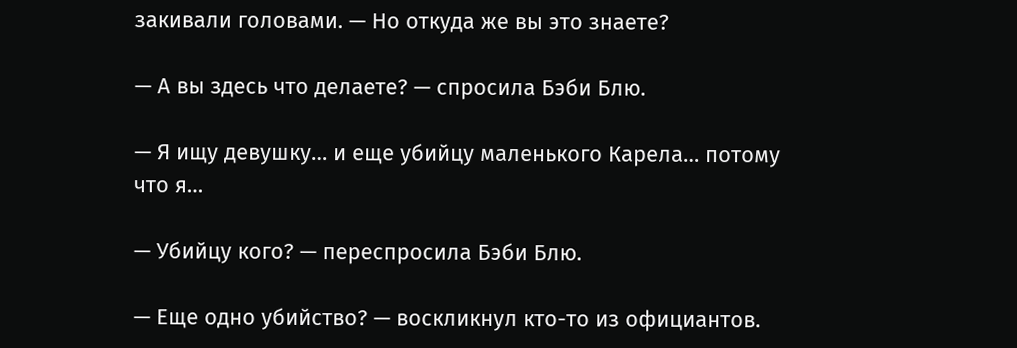закивали головами. — Но откуда же вы это знаете?

— А вы здесь что делаете? — спросила Бэби Блю.

— Я ищу девушку… и еще убийцу маленького Карела… потому что я…

— Убийцу кого? — переспросила Бэби Блю.

— Еще одно убийство? — воскликнул кто-то из официантов.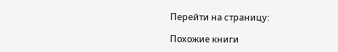Перейти на страницу:

Похожие книги